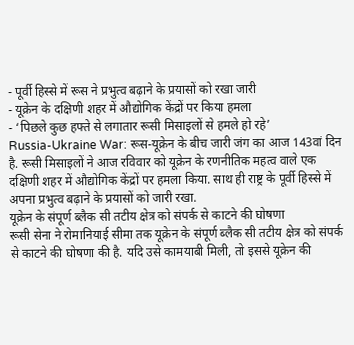- पूर्वी हिस्से में रूस ने प्रभुत्व बढ़ाने के प्रयासों को रखा जारी
- यूक्रेन के दक्षिणी शहर में औद्योगिक केंद्रों पर किया हमला
- ‘पिछले कुछ हफ्ते से लगातार रूसी मिसाइलों से हमले हो रहे’
Russia-Ukraine War: रूस-यूक्रेन के बीच जारी जंग का आज 143वां दिन है. रूसी मिसाइलों ने आज रविवार को यूक्रेन के रणनीतिक महत्व वाले एक दक्षिणी शहर में औद्योगिक केंद्रों पर हमला किया. साथ ही राष्ट्र के पूर्वी हिस्से में अपना प्रभुत्व बढ़ाने के प्रयासों को जारी रखा.
यूक्रेन के संपूर्ण ब्लैक सी तटीय क्षेत्र को संपर्क से काटने की घोषणा
रूसी सेना ने रोमानियाई सीमा तक यूक्रेन के संपूर्ण ब्लैक सी तटीय क्षेत्र को संपर्क से काटने की घोषणा की है. यदि उसे कामयाबी मिली, तो इससे यूक्रेन की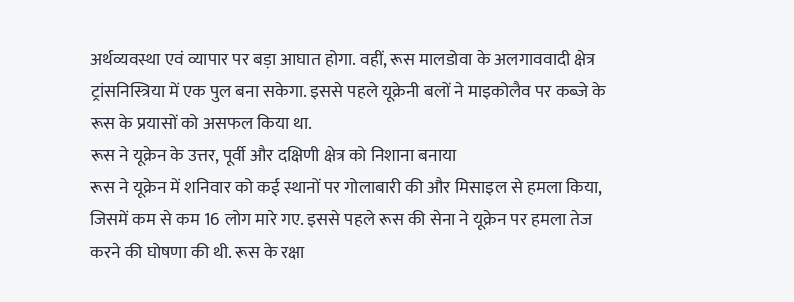अर्थव्यवस्था एवं व्यापार पर बड़ा आघात होगा. वहीं, रूस मालडोवा के अलगाववादी क्षेत्र ट्रांसनिस्त्रिया में एक पुल बना सकेगा. इससे पहले यूक्रेनी बलों ने माइकोलैव पर कब्जे के रूस के प्रयासों को असफल किया था.
रूस ने यूक्रेन के उत्तर, पूर्वी और दक्षिणी क्षेत्र को निशाना बनाया
रूस ने यूक्रेन में शनिवार को कई स्थानों पर गोलाबारी की और मिसाइल से हमला किया, जिसमें कम से कम 16 लोग मारे गए. इससे पहले रूस की सेना ने यूक्रेन पर हमला तेज करने की घोषणा की थी. रूस के रक्षा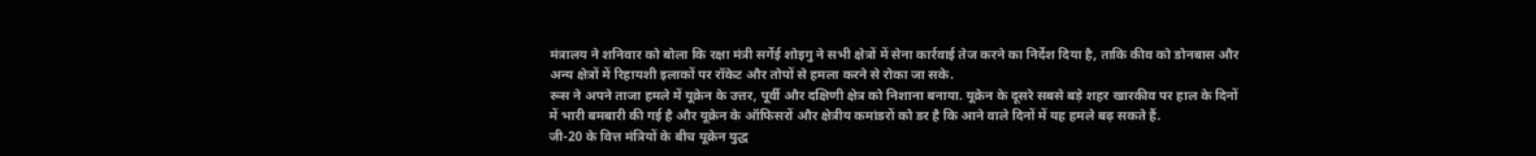मंत्रालय ने शनिवार को बोला कि रक्षा मंत्री सर्गेई शोइगु ने सभी क्षेत्रों में सेना कार्रवाई तेज करने का निर्देश दिया है, ताकि कीव को डोनबास और अन्य क्षेत्रों में रिहायशी इलाकों पर रॉकेट और तोपों से हमला करने से रोका जा सके.
रूस ने अपने ताजा हमले में यूक्रेन के उत्तर, पूर्वी और दक्षिणी क्षेत्र को निशाना बनाया. यूक्रेन के दूसरे सबसे बड़े शहर खारकीव पर हाल के दिनों में भारी बमबारी की गई है और यूक्रेन के ऑफिसरों और क्षेत्रीय कमांडरों को डर है कि आने वाले दिनों में यह हमले बढ़ सकते हैं.
जी-20 के वित्त मंत्रियों के बीच यूक्रेन युद्ध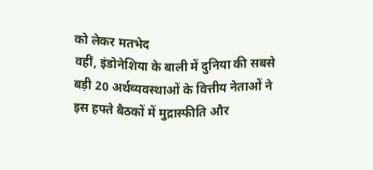को लेकर मतभेद
वहीं, इंडोनेशिया के बाली में दुनिया की सबसे बड़ी 20 अर्थव्यवस्थाओं के वित्तीय नेताओं ने इस हफ्ते बैठकों में मुद्रास्फीति और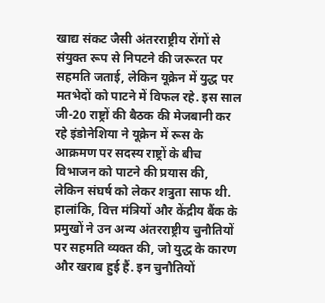खाद्य संकट जैसी अंतरराष्ट्रीय रोंगों से संयुक्त रूप से निपटने की जरूरत पर सहमति जताई, लेकिन यूक्रेन में युद्ध पर मतभेदों को पाटने में विफल रहे. इस साल जी-20 राष्ट्रों की बैठक की मेजबानी कर रहे इंडोनेशिया ने यूक्रेन में रूस के आक्रमण पर सदस्य राष्ट्रों के बीच विभाजन को पाटने की प्रयास की, लेकिन संघर्ष को लेकर शत्रुता साफ थी. हालांकि, वित्त मंत्रियों और केंद्रीय बैंक के प्रमुखों ने उन अन्य अंतरराष्ट्रीय चुनौतियों पर सहमति व्यक्त की, जो युद्ध के कारण और खराब हुई हैं. इन चुनौतियों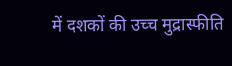में दशकों की उच्च मुद्रास्फीति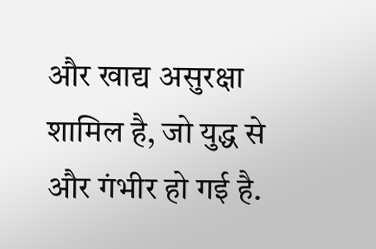और खाद्य असुरक्षा शामिल है, जो युद्ध से और गंभीर हो गई है.